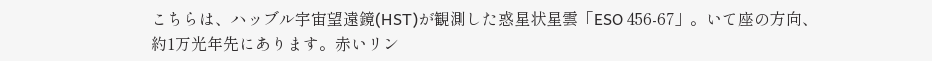こちらは、ハッブル宇宙望遠鏡(HST)が観測した惑星状星雲「ESO 456-67」。いて座の方向、約1万光年先にあります。赤いリン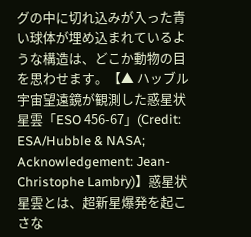グの中に切れ込みが入った青い球体が埋め込まれているような構造は、どこか動物の目を思わせます。【▲ ハッブル宇宙望遠鏡が観測した惑星状星雲「ESO 456-67」(Credit: ESA/Hubble & NASA; Acknowledgement: Jean-Christophe Lambry)】惑星状星雲とは、超新星爆発を起こさな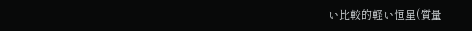い比較的軽い恒星(質量